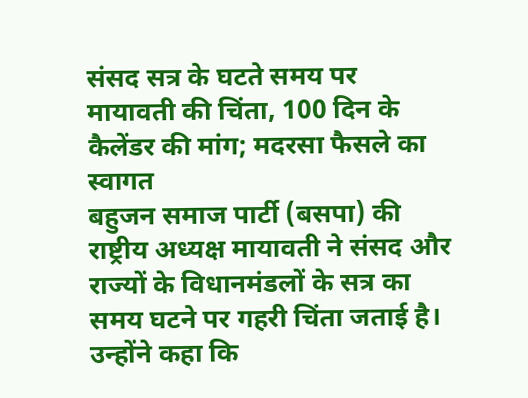संसद सत्र के घटते समय पर मायावती की चिंता, 100 दिन के कैलेंडर की मांग; मदरसा फैसले का स्वागत
बहुजन समाज पार्टी (बसपा) की राष्ट्रीय अध्यक्ष मायावती ने संसद और राज्यों के विधानमंडलों के सत्र का समय घटने पर गहरी चिंता जताई है। उन्होंने कहा कि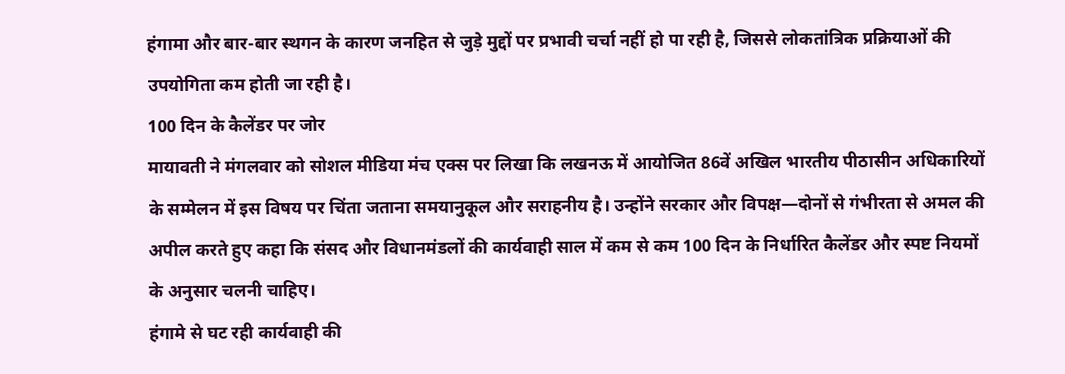हंगामा और बार-बार स्थगन के कारण जनहित से जुड़े मुद्दों पर प्रभावी चर्चा नहीं हो पा रही है, जिससे लोकतांत्रिक प्रक्रियाओं की उपयोगिता कम होती जा रही है।
100 दिन के कैलेंडर पर जोर
मायावती ने मंगलवार को सोशल मीडिया मंच एक्स पर लिखा कि लखनऊ में आयोजित 86वें अखिल भारतीय पीठासीन अधिकारियों के सम्मेलन में इस विषय पर चिंता जताना समयानुकूल और सराहनीय है। उन्होंने सरकार और विपक्ष—दोनों से गंभीरता से अमल की अपील करते हुए कहा कि संसद और विधानमंडलों की कार्यवाही साल में कम से कम 100 दिन के निर्धारित कैलेंडर और स्पष्ट नियमों के अनुसार चलनी चाहिए।
हंगामे से घट रही कार्यवाही की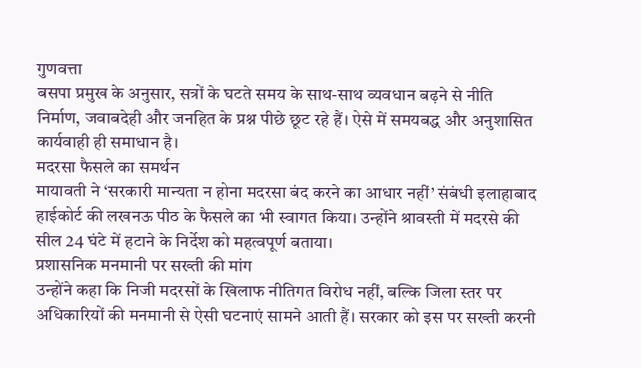गुणवत्ता
बसपा प्रमुख के अनुसार, सत्रों के घटते समय के साथ-साथ व्यवधान बढ़ने से नीति निर्माण, जवाबदेही और जनहित के प्रश्न पीछे छूट रहे हैं। ऐसे में समयबद्ध और अनुशासित कार्यवाही ही समाधान है।
मदरसा फैसले का समर्थन
मायावती ने ‘सरकारी मान्यता न होना मदरसा बंद करने का आधार नहीं’ संबंधी इलाहाबाद हाईकोर्ट की लखनऊ पीठ के फैसले का भी स्वागत किया। उन्होंने श्रावस्ती में मदरसे की सील 24 घंटे में हटाने के निर्देश को महत्वपूर्ण बताया।
प्रशासनिक मनमानी पर सख्ती की मांग
उन्होंने कहा कि निजी मदरसों के खिलाफ नीतिगत विरोध नहीं, बल्कि जिला स्तर पर अधिकारियों की मनमानी से ऐसी घटनाएं सामने आती हैं। सरकार को इस पर सख्ती करनी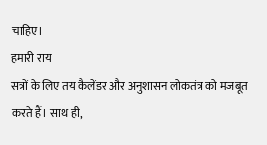चाहिए।
हमारी राय
सत्रों के लिए तय कैलेंडर और अनुशासन लोकतंत्र को मजबूत करते हैं। साथ ही,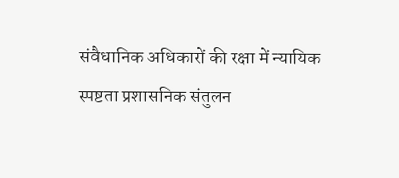संवैधानिक अधिकारों की रक्षा में न्यायिक स्पष्टता प्रशासनिक संतुलन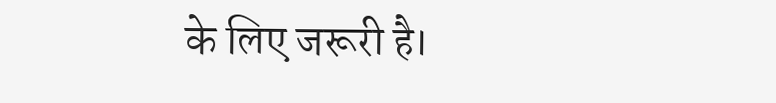के लिए जरूरी है।